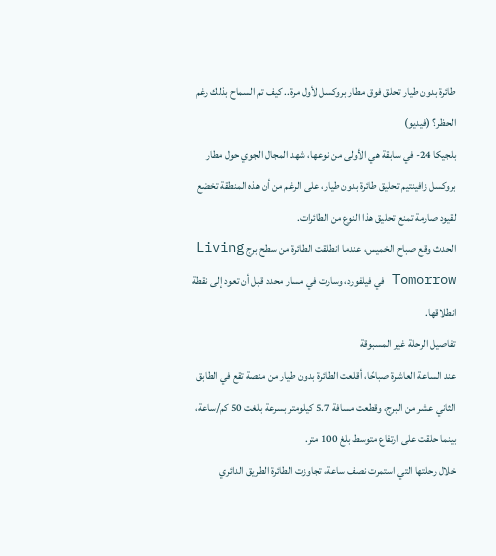طائرة بدون طيار تحلق فوق مطار بروكسل لأول مرة.. كيف تم السماح بذلك رغم الحظر؟ (فيديو)
بلجيكا 24- في سابقة هي الأولى من نوعها، شهد المجال الجوي حول مطار بروكسل زافينتيم تحليق طائرة بدون طيار، على الرغم من أن هذه المنطقة تخضع لقيود صارمة تمنع تحليق هذا النوع من الطائرات.
الحدث وقع صباح الخميس، عندما انطلقت الطائرة من سطح برج Living Tomorrow في فيلفورد، وسارت في مسار محدد قبل أن تعود إلى نقطة انطلاقها.
تفاصيل الرحلة غير المسبوقة
عند الساعة العاشرة صباحًا، أقلعت الطائرة بدون طيار من منصة تقع في الطابق الثاني عشر من البرج، وقطعت مسافة 5.7 كيلومتر بسرعة بلغت 50 كم/ساعة، بينما حلقت على ارتفاع متوسط بلغ 100 متر.
خلال رحلتها التي استمرت نصف ساعة، تجاوزت الطائرة الطريق الدائري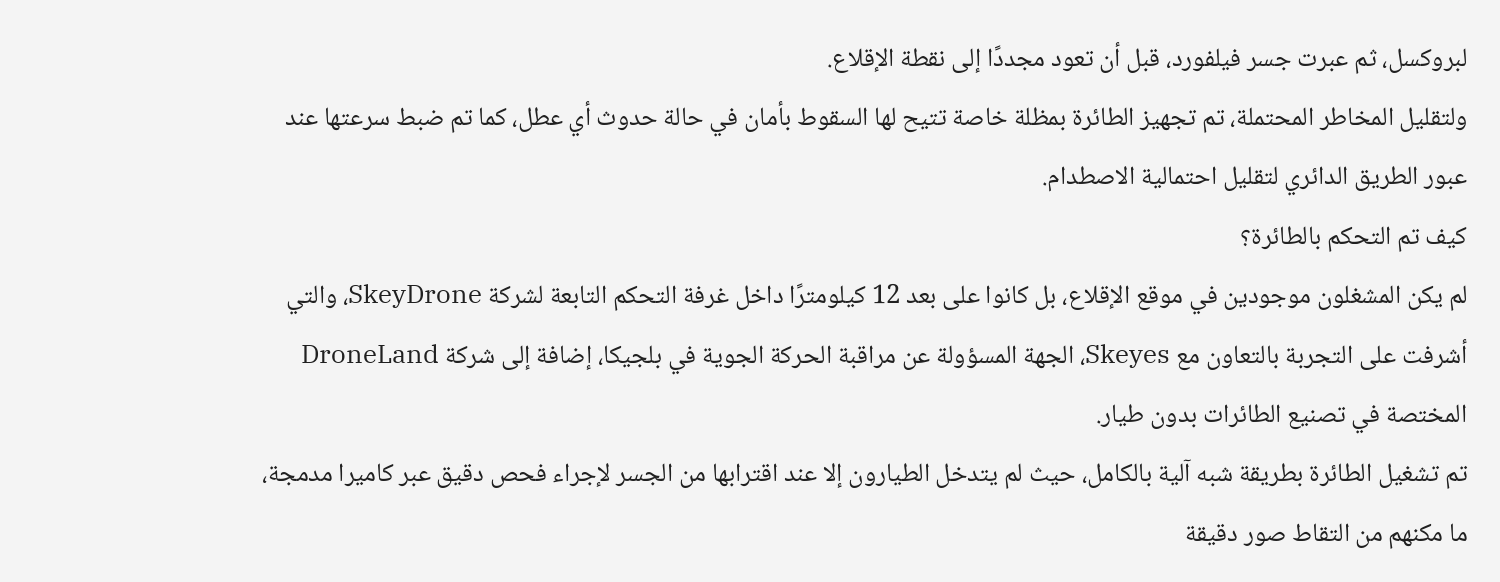لبروكسل، ثم عبرت جسر فيلفورد، قبل أن تعود مجددًا إلى نقطة الإقلاع.
ولتقليل المخاطر المحتملة، تم تجهيز الطائرة بمظلة خاصة تتيح لها السقوط بأمان في حالة حدوث أي عطل، كما تم ضبط سرعتها عند عبور الطريق الدائري لتقليل احتمالية الاصطدام.
كيف تم التحكم بالطائرة؟
لم يكن المشغلون موجودين في موقع الإقلاع، بل كانوا على بعد 12 كيلومترًا داخل غرفة التحكم التابعة لشركة SkeyDrone، والتي أشرفت على التجربة بالتعاون مع Skeyes، الجهة المسؤولة عن مراقبة الحركة الجوية في بلجيكا، إضافة إلى شركة DroneLand المختصة في تصنيع الطائرات بدون طيار.
تم تشغيل الطائرة بطريقة شبه آلية بالكامل، حيث لم يتدخل الطيارون إلا عند اقترابها من الجسر لإجراء فحص دقيق عبر كاميرا مدمجة، ما مكنهم من التقاط صور دقيقة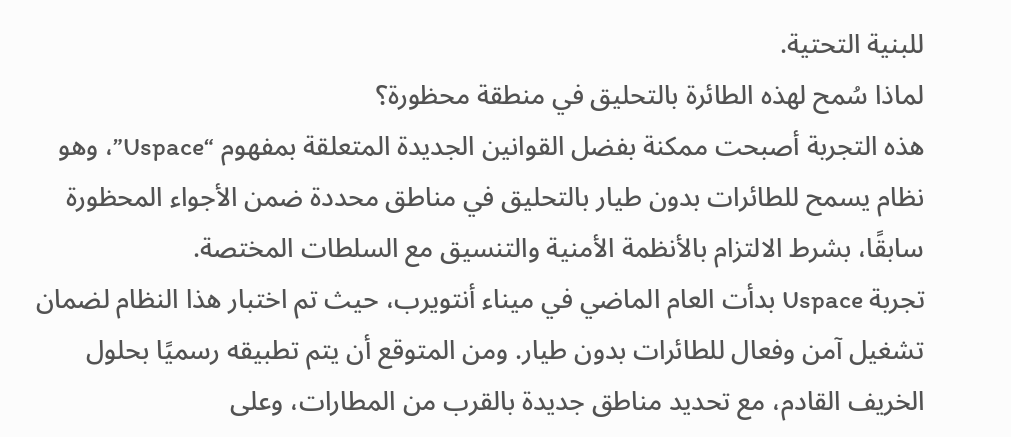للبنية التحتية.
لماذا سُمح لهذه الطائرة بالتحليق في منطقة محظورة؟
هذه التجربة أصبحت ممكنة بفضل القوانين الجديدة المتعلقة بمفهوم “Uspace”، وهو نظام يسمح للطائرات بدون طيار بالتحليق في مناطق محددة ضمن الأجواء المحظورة سابقًا، بشرط الالتزام بالأنظمة الأمنية والتنسيق مع السلطات المختصة.
تجربة Uspace بدأت العام الماضي في ميناء أنتويرب، حيث تم اختبار هذا النظام لضمان تشغيل آمن وفعال للطائرات بدون طيار. ومن المتوقع أن يتم تطبيقه رسميًا بحلول الخريف القادم، مع تحديد مناطق جديدة بالقرب من المطارات، وعلى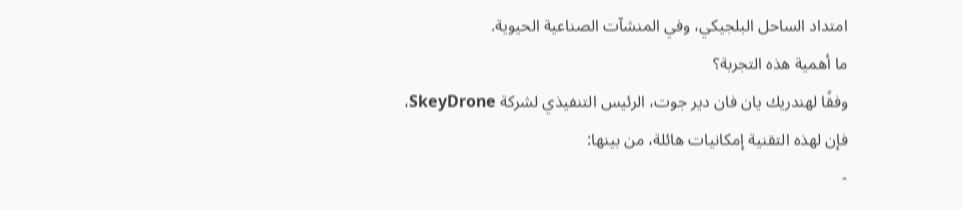امتداد الساحل البلجيكي، وفي المنشآت الصناعية الحيوية.
ما أهمية هذه التجربة؟
وفقًا لهندريك يان فان دير جوت، الرئيس التنفيذي لشركة SkeyDrone، فإن لهذه التقنية إمكانيات هائلة، من بينها:
-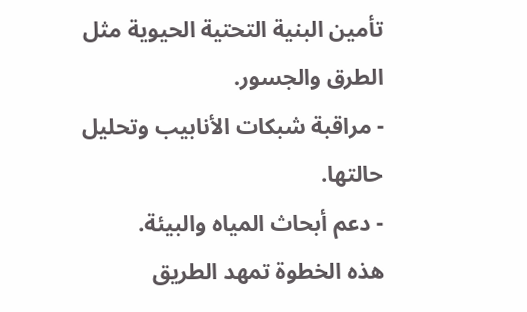تأمين البنية التحتية الحيوية مثل الطرق والجسور.
- مراقبة شبكات الأنابيب وتحليل حالتها.
- دعم أبحاث المياه والبيئة.
هذه الخطوة تمهد الطريق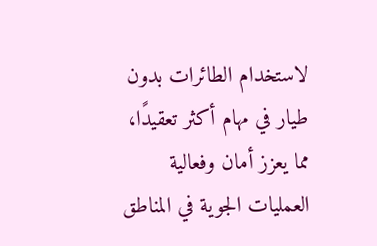لاستخدام الطائرات بدون طيار في مهام أكثر تعقيدًا، مما يعزز أمان وفعالية العمليات الجوية في المناطق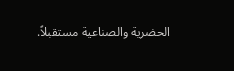الحضرية والصناعية مستقبلاً.